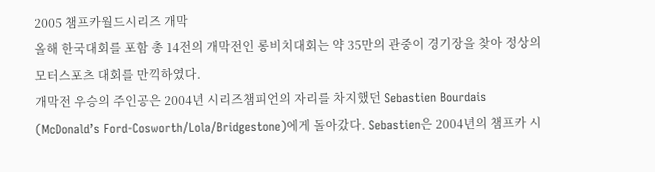2005 챔프카월드시리즈 개막
올해 한국대회를 포함 총 14전의 개막전인 롱비치대회는 약 35만의 관중이 경기장을 찾아 정상의 모터스포츠 대회를 만끽하였다.
개막전 우승의 주인공은 2004년 시리즈챔피언의 자리를 차지했던 Sebastien Bourdais (McDonald’s Ford-Cosworth/Lola/Bridgestone)에게 돌아갔다. Sebastien은 2004년의 챔프카 시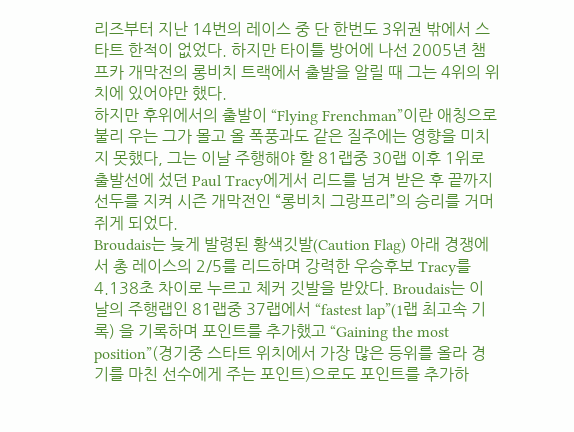리즈부터 지난 14번의 레이스 중 단 한번도 3위권 밖에서 스타트 한적이 없었다. 하지만 타이틀 방어에 나선 2005년 챔프카 개막전의 롱비치 트랙에서 출발을 알릴 때 그는 4위의 위치에 있어야만 했다.
하지만 후위에서의 출발이 “Flying Frenchman”이란 애칭으로 불리 우는 그가 몰고 올 폭풍과도 같은 질주에는 영향을 미치지 못했다, 그는 이날 주행해야 할 81랩중 30랩 이후 1위로 출발선에 섰던 Paul Tracy에게서 리드를 넘겨 받은 후 끝까지 선두를 지켜 시즌 개막전인 “롱비치 그랑프리”의 승리를 거머쥐게 되었다.
Broudais는 늦게 발령된 황색깃발(Caution Flag) 아래 경쟁에서 총 레이스의 2/5를 리드하며 강력한 우승후보 Tracy를 4.138초 차이로 누르고 체커 깃발을 받았다. Broudais는 이 날의 주행랩인 81랩중 37랩에서 “fastest lap”(1랩 최고속 기록) 을 기록하며 포인트를 추가했고 “Gaining the most position”(경기중 스타트 위치에서 가장 많은 등위를 올라 경기를 마친 선수에게 주는 포인트)으로도 포인트를 추가하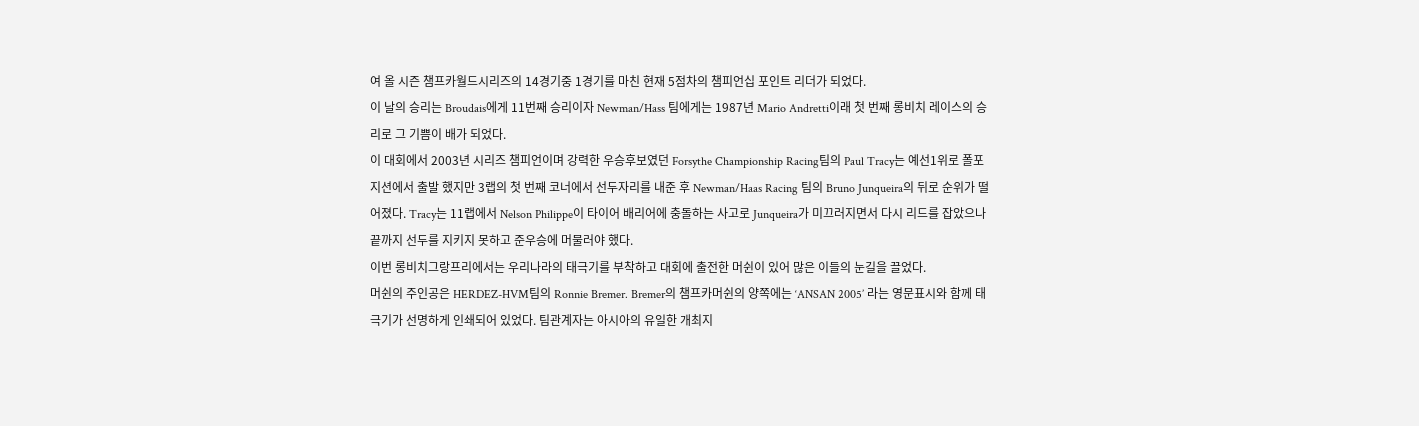여 올 시즌 챔프카월드시리즈의 14경기중 1경기를 마친 현재 5점차의 챔피언십 포인트 리더가 되었다.
이 날의 승리는 Broudais에게 11번째 승리이자 Newman/Hass 팀에게는 1987년 Mario Andretti이래 첫 번째 롱비치 레이스의 승리로 그 기쁨이 배가 되었다.
이 대회에서 2003년 시리즈 챔피언이며 강력한 우승후보였던 Forsythe Championship Racing팀의 Paul Tracy는 예선1위로 폴포지션에서 출발 했지만 3랩의 첫 번째 코너에서 선두자리를 내준 후 Newman/Haas Racing 팀의 Bruno Junqueira의 뒤로 순위가 떨어졌다. Tracy는 11랩에서 Nelson Philippe이 타이어 배리어에 충돌하는 사고로 Junqueira가 미끄러지면서 다시 리드를 잡았으나 끝까지 선두를 지키지 못하고 준우승에 머물러야 했다.
이번 롱비치그랑프리에서는 우리나라의 태극기를 부착하고 대회에 출전한 머쉰이 있어 많은 이들의 눈길을 끌었다.
머쉰의 주인공은 HERDEZ-HVM팀의 Ronnie Bremer. Bremer의 챔프카머쉰의 양쪽에는 ‘ANSAN 2005’ 라는 영문표시와 함께 태극기가 선명하게 인쇄되어 있었다. 팀관계자는 아시아의 유일한 개최지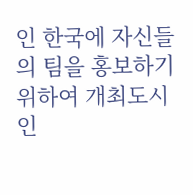인 한국에 자신들의 팀을 홍보하기 위하여 개최도시인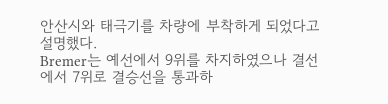안산시와 태극기를 차량에 부착하게 되었다고 설명했다.
Bremer는 예선에서 9위를 차지하였으나 결선에서 7위로 결승선을 통과하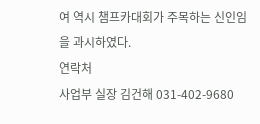여 역시 챔프카대회가 주목하는 신인임을 과시하였다.
연락처
사업부 실장 김건해 031-402-9680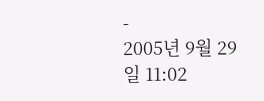-
2005년 9월 29일 11:02